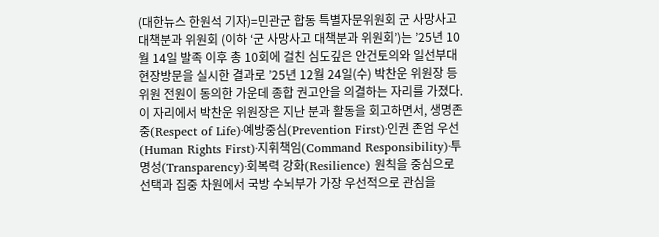(대한뉴스 한원석 기자)=민관군 합동 특별자문위원회 군 사망사고 대책분과 위원회 (이하 ‘군 사망사고 대책분과 위원회’)는 ’25년 10월 14일 발족 이후 총 10회에 걸친 심도깊은 안건토의와 일선부대 현장방문을 실시한 결과로 ’25년 12월 24일(수) 박찬운 위원장 등 위원 전원이 동의한 가운데 종합 권고안을 의결하는 자리를 가졌다. 이 자리에서 박찬운 위원장은 지난 분과 활동을 회고하면서, 생명존중(Respect of Life)·예방중심(Prevention First)·인권 존엄 우선(Human Rights First)·지휘책임(Command Responsibility)·투명성(Transparency)·회복력 강화(Resilience) 원칙을 중심으로 선택과 집중 차원에서 국방 수뇌부가 가장 우선적으로 관심을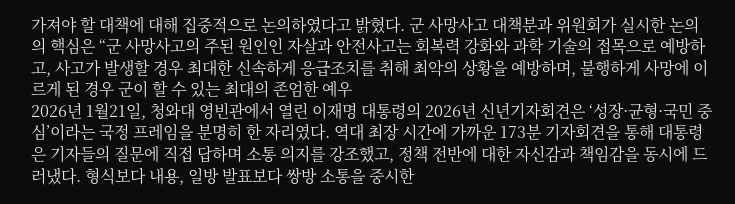가져야 할 대책에 대해 집중적으로 논의하였다고 밝혔다. 군 사망사고 대책분과 위원회가 실시한 논의의 핵심은 “군 사망사고의 주된 원인인 자살과 안전사고는 회복력 강화와 과학 기술의 접목으로 예방하고, 사고가 발생할 경우 최대한 신속하게 응급조치를 취해 최악의 상황을 예방하며, 불행하게 사망에 이르게 된 경우 군이 할 수 있는 최대의 존엄한 예우
2026년 1월21일, 청와대 영빈관에서 열린 이재명 대통령의 2026년 신년기자회견은 ‘성장·균형·국민 중심’이라는 국정 프레임을 분명히 한 자리였다. 역대 최장 시간에 가까운 173분 기자회견을 통해 대통령은 기자들의 질문에 직접 답하며 소통 의지를 강조했고, 정책 전반에 대한 자신감과 책임감을 동시에 드러냈다. 형식보다 내용, 일방 발표보다 쌍방 소통을 중시한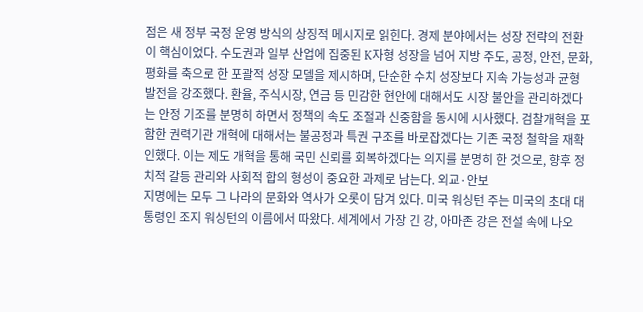점은 새 정부 국정 운영 방식의 상징적 메시지로 읽힌다. 경제 분야에서는 성장 전략의 전환이 핵심이었다. 수도권과 일부 산업에 집중된 K자형 성장을 넘어 지방 주도, 공정, 안전, 문화, 평화를 축으로 한 포괄적 성장 모델을 제시하며, 단순한 수치 성장보다 지속 가능성과 균형 발전을 강조했다. 환율, 주식시장, 연금 등 민감한 현안에 대해서도 시장 불안을 관리하겠다는 안정 기조를 분명히 하면서 정책의 속도 조절과 신중함을 동시에 시사했다. 검찰개혁을 포함한 권력기관 개혁에 대해서는 불공정과 특권 구조를 바로잡겠다는 기존 국정 철학을 재확인했다. 이는 제도 개혁을 통해 국민 신뢰를 회복하겠다는 의지를 분명히 한 것으로, 향후 정치적 갈등 관리와 사회적 합의 형성이 중요한 과제로 남는다. 외교·안보
지명에는 모두 그 나라의 문화와 역사가 오롯이 담겨 있다. 미국 워싱턴 주는 미국의 초대 대통령인 조지 워싱턴의 이름에서 따왔다. 세계에서 가장 긴 강, 아마존 강은 전설 속에 나오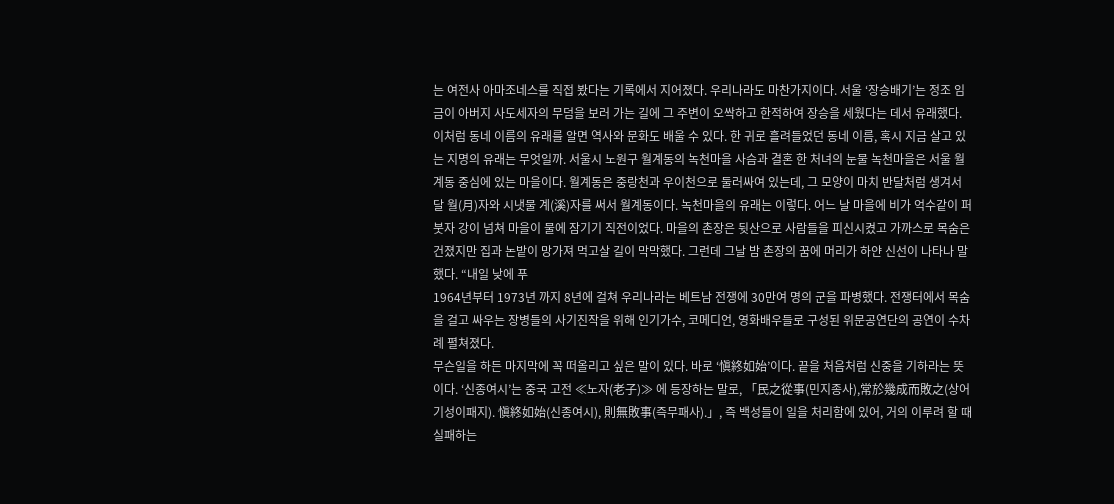는 여전사 아마조네스를 직접 봤다는 기록에서 지어졌다. 우리나라도 마찬가지이다. 서울 ‘장승배기’는 정조 임금이 아버지 사도세자의 무덤을 보러 가는 길에 그 주변이 오싹하고 한적하여 장승을 세웠다는 데서 유래했다. 이처럼 동네 이름의 유래를 알면 역사와 문화도 배울 수 있다. 한 귀로 흘려들었던 동네 이름, 혹시 지금 살고 있는 지명의 유래는 무엇일까. 서울시 노원구 월계동의 녹천마을 사슴과 결혼 한 처녀의 눈물 녹천마을은 서울 월계동 중심에 있는 마을이다. 월계동은 중랑천과 우이천으로 둘러싸여 있는데, 그 모양이 마치 반달처럼 생겨서 달 월(月)자와 시냇물 계(溪)자를 써서 월계동이다. 녹천마을의 유래는 이렇다. 어느 날 마을에 비가 억수같이 퍼붓자 강이 넘쳐 마을이 물에 잠기기 직전이었다. 마을의 촌장은 뒷산으로 사람들을 피신시켰고 가까스로 목숨은 건졌지만 집과 논밭이 망가져 먹고살 길이 막막했다. 그런데 그날 밤 촌장의 꿈에 머리가 하얀 신선이 나타나 말했다. “내일 낮에 푸
1964년부터 1973년 까지 8년에 걸쳐 우리나라는 베트남 전쟁에 30만여 명의 군을 파병했다. 전쟁터에서 목숨을 걸고 싸우는 장병들의 사기진작을 위해 인기가수, 코메디언, 영화배우들로 구성된 위문공연단의 공연이 수차례 펼쳐졌다.
무슨일을 하든 마지막에 꼭 떠올리고 싶은 말이 있다. 바로 ‘愼終如始’이다. 끝을 처음처럼 신중을 기하라는 뜻이다. ‘신종여시’는 중국 고전 ≪노자(老子)≫ 에 등장하는 말로, 「民之從事(민지종사),常於幾成而敗之(상어기성이패지). 愼終如始(신종여시), 則無敗事(즉무패사).」, 즉 백성들이 일을 처리함에 있어, 거의 이루려 할 때 실패하는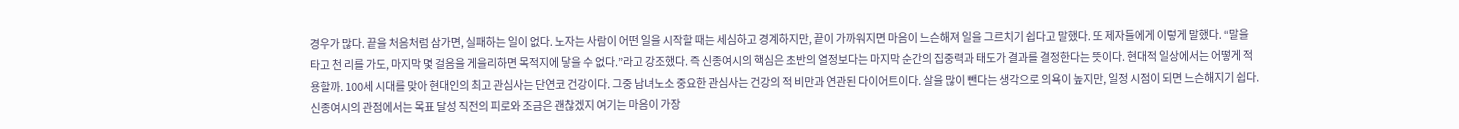경우가 많다. 끝을 처음처럼 삼가면, 실패하는 일이 없다. 노자는 사람이 어떤 일을 시작할 때는 세심하고 경계하지만, 끝이 가까워지면 마음이 느슨해져 일을 그르치기 쉽다고 말했다. 또 제자들에게 이렇게 말했다. “말을 타고 천 리를 가도, 마지막 몇 걸음을 게을리하면 목적지에 닿을 수 없다.”라고 강조했다. 즉 신종여시의 핵심은 초반의 열정보다는 마지막 순간의 집중력과 태도가 결과를 결정한다는 뜻이다. 현대적 일상에서는 어떻게 적용할까. 100세 시대를 맞아 현대인의 최고 관심사는 단연코 건강이다. 그중 남녀노소 중요한 관심사는 건강의 적 비만과 연관된 다이어트이다. 살을 많이 뺀다는 생각으로 의욕이 높지만, 일정 시점이 되면 느슨해지기 쉽다. 신종여시의 관점에서는 목표 달성 직전의 피로와 조금은 괜찮겠지 여기는 마음이 가장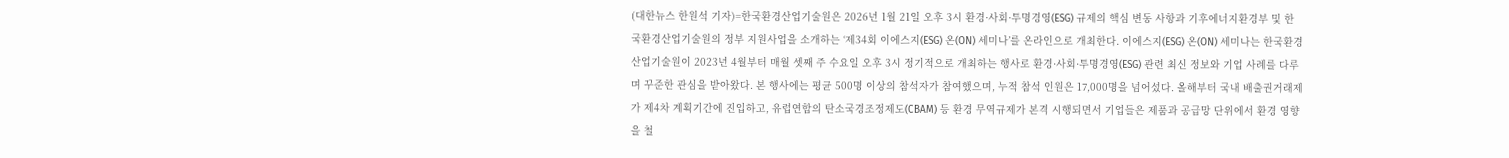(대한뉴스 한원석 기자)=한국환경산업기술원은 2026년 1월 21일 오후 3시 환경·사회·투명경영(ESG) 규제의 핵심 변동 사항과 기후에너지환경부 및 한국환경산업기술원의 정부 지원사업을 소개하는 ‘제34회 이에스지(ESG) 온(ON) 세미나’를 온라인으로 개최한다. 이에스지(ESG) 온(ON) 세미나는 한국환경산업기술원이 2023년 4월부터 매월 셋째 주 수요일 오후 3시 정기적으로 개최하는 행사로 환경·사회·투명경영(ESG) 관련 최신 정보와 기업 사례를 다루며 꾸준한 관심을 받아왔다. 본 행사에는 평균 500명 이상의 참석자가 참여했으며, 누적 참석 인원은 17,000명을 넘어섰다. 올해부터 국내 배출권거래제가 제4차 계획기간에 진입하고, 유럽연합의 탄소국경조정제도(CBAM) 등 환경 무역규제가 본격 시행되면서 기업들은 제품과 공급망 단위에서 환경 영향을 철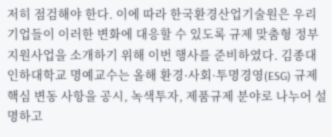저히 점검해야 한다. 이에 따라 한국환경산업기술원은 우리 기업들이 이러한 변화에 대응할 수 있도록 규제 맞춤형 정부 지원사업을 소개하기 위해 이번 행사를 준비하였다. 김종대 인하대학교 명예교수는 올해 환경·사회·투명경영(ESG) 규제 핵심 변동 사항을 공시, 녹색투자, 제품규제 분야로 나누어 설명하고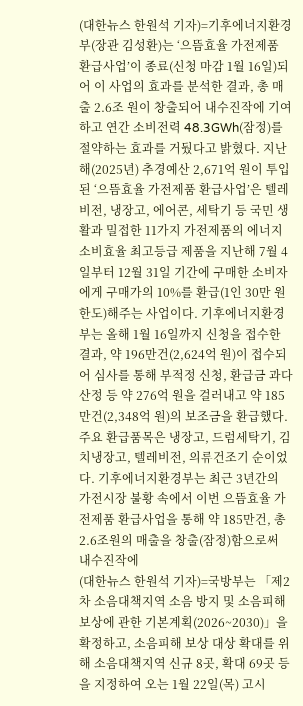(대한뉴스 한원석 기자)=기후에너지환경부(장관 김성환)는 ‘으뜸효율 가전제품 환급사업’이 종료(신청 마감 1월 16일)되어 이 사업의 효과를 분석한 결과, 총 매출 2.6조 원이 창출되어 내수진작에 기여하고 연간 소비전력 48.3GWh(잠정)를 절약하는 효과를 거뒀다고 밝혔다. 지난해(2025년) 추경예산 2,671억 원이 투입된 ‘으뜸효율 가전제품 환급사업’은 텔레비전, 냉장고, 에어콘, 세탁기 등 국민 생활과 밀접한 11가지 가전제품의 에너지소비효율 최고등급 제품을 지난해 7월 4일부터 12월 31일 기간에 구매한 소비자에게 구매가의 10%를 환급(1인 30만 원 한도)해주는 사업이다. 기후에너지환경부는 올해 1월 16일까지 신청을 접수한 결과, 약 196만건(2,624억 원)이 접수되어 심사를 통해 부적정 신청, 환급금 과다산정 등 약 276억 원을 걸러내고 약 185만건(2,348억 원)의 보조금을 환급했다. 주요 환급품목은 냉장고, 드럼세탁기, 김치냉장고, 텔레비전, 의류건조기 순이었다. 기후에너지환경부는 최근 3년간의 가전시장 불황 속에서 이번 으뜸효율 가전제품 환급사업을 통해 약 185만건, 총 2.6조원의 매출을 창출(잠정)함으로써 내수진작에
(대한뉴스 한원석 기자)=국방부는 「제2차 소음대책지역 소음 방지 및 소음피해 보상에 관한 기본계획(2026~2030)」을 확정하고, 소음피해 보상 대상 확대를 위해 소음대책지역 신규 8곳, 확대 69곳 등을 지정하여 오는 1월 22일(목) 고시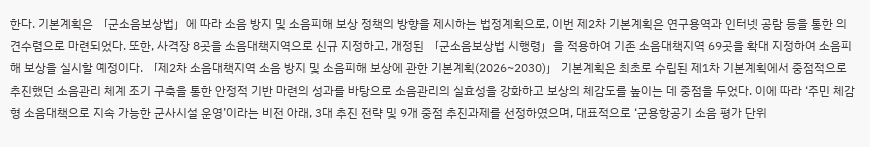한다. 기본계획은 「군소음보상법」에 따라 소음 방지 및 소음피해 보상 정책의 방향을 제시하는 법정계획으로, 이번 제2차 기본계획은 연구용역과 인터넷 공람 등을 통한 의견수렴으로 마련되었다. 또한, 사격장 8곳을 소음대책지역으로 신규 지정하고, 개정된 「군소음보상법 시행령」을 적용하여 기존 소음대책지역 69곳을 확대 지정하여 소음피해 보상을 실시할 예정이다. 「제2차 소음대책지역 소음 방지 및 소음피해 보상에 관한 기본계획(2026~2030)」 기본계획은 최초로 수립된 제1차 기본계획에서 중점적으로 추진했던 소음관리 체계 조기 구축을 통한 안정적 기반 마련의 성과를 바탕으로 소음관리의 실효성을 강화하고 보상의 체감도를 높이는 데 중점을 두었다. 이에 따라 ‘주민 체감형 소음대책으로 지속 가능한 군사시설 운영’이라는 비전 아래, 3대 추진 전략 및 9개 중점 추진과제를 선정하였으며, 대표적으로 ‘군용항공기 소음 평가 단위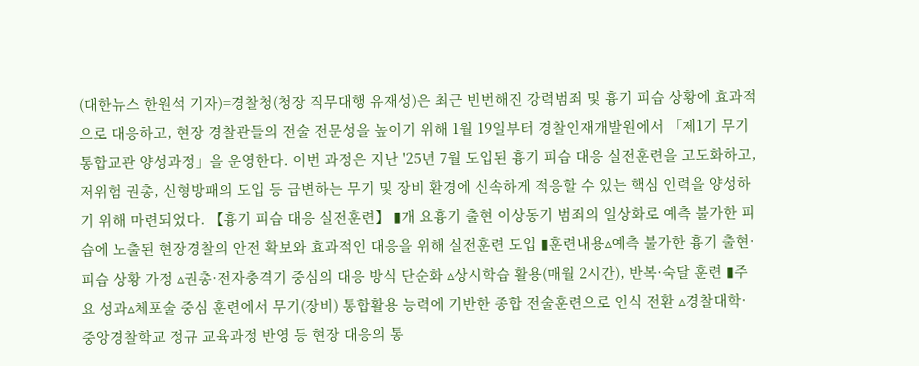(대한뉴스 한원석 기자)=경찰청(청장 직무대행 유재성)은 최근 빈번해진 강력범죄 및 흉기 피습 상황에 효과적으로 대응하고, 현장 경찰관들의 전술 전문성을 높이기 위해 1월 19일부터 경찰인재개발원에서 「제1기 무기 통합교관 양성과정」을 운영한다. 이번 과정은 지난 '25년 7월 도입된 흉기 피습 대응 실전훈련을 고도화하고, 저위험 권총, 신형방패의 도입 등 급변하는 무기 및 장비 환경에 신속하게 적응할 수 있는 핵심 인력을 양성하기 위해 마련되었다. 【흉기 피습 대응 실전훈련】 ▮개 요흉기 출현 이상동기 범죄의 일상화로 예측 불가한 피습에 노출된 현장경찰의 안전 확보와 효과적인 대응을 위해 실전훈련 도입 ▮훈련내용▵예측 불가한 흉기 출현·피습 상황 가정 ▵권총·전자충격기 중심의 대응 방식 단순화 ▵상시학습 활용(매월 2시간), 반복·숙달 훈련 ▮주요 성과▵체포술 중심 훈련에서 무기(장비) 통합활용 능력에 기반한 종합 전술훈련으로 인식 전환 ▵경찰대학·중앙경찰학교 정규 교육과정 반영 등 현장 대응의 통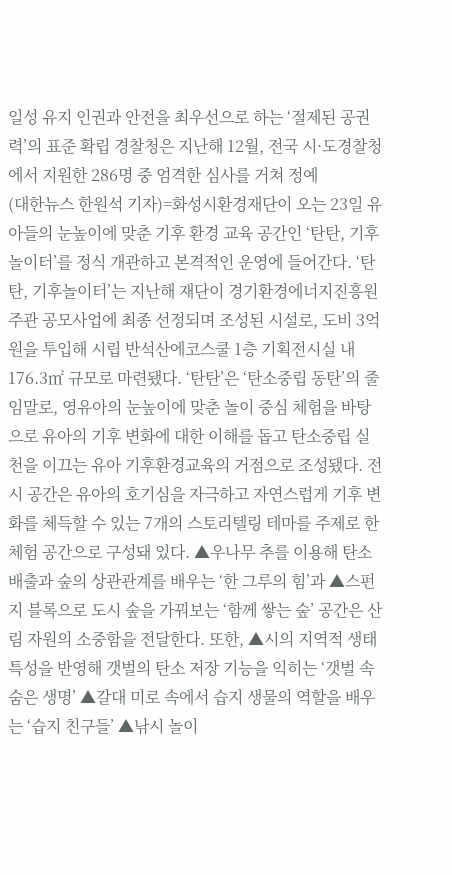일성 유지 인권과 안전을 최우선으로 하는 ‘절제된 공권력’의 표준 확립 경찰청은 지난해 12월, 전국 시·도경찰청에서 지원한 286명 중 엄격한 심사를 거쳐 정예
(대한뉴스 한원석 기자)=화성시환경재단이 오는 23일 유아들의 눈높이에 맞춘 기후 환경 교육 공간인 ‘탄탄, 기후놀이터’를 정식 개관하고 본격적인 운영에 들어간다. ‘탄탄, 기후놀이터’는 지난해 재단이 경기환경에너지진흥원 주관 공모사업에 최종 선정되며 조성된 시설로, 도비 3억 원을 투입해 시립 반석산에코스쿨 1층 기획전시실 내 176.3㎡ 규모로 마련됐다. ‘탄탄’은 ‘탄소중립 동탄’의 줄임말로, 영유아의 눈높이에 맞춘 놀이 중심 체험을 바탕으로 유아의 기후 변화에 대한 이해를 돕고 탄소중립 실천을 이끄는 유아 기후환경교육의 거점으로 조성됐다. 전시 공간은 유아의 호기심을 자극하고 자연스럽게 기후 변화를 체득할 수 있는 7개의 스토리텔링 테마를 주제로 한 체험 공간으로 구성돼 있다. ▲우나무 추를 이용해 탄소 배출과 숲의 상관관계를 배우는 ‘한 그루의 힘’과 ▲스펀지 블록으로 도시 숲을 가꿔보는 ‘함께 쌓는 숲’ 공간은 산림 자원의 소중함을 전달한다. 또한, ▲시의 지역적 생태 특성을 반영해 갯벌의 탄소 저장 기능을 익히는 ‘갯벌 속 숨은 생명’ ▲갈대 미로 속에서 습지 생물의 역할을 배우는 ‘습지 친구들’ ▲낚시 놀이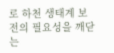로 하천 생태계 보전의 필요성을 깨닫는